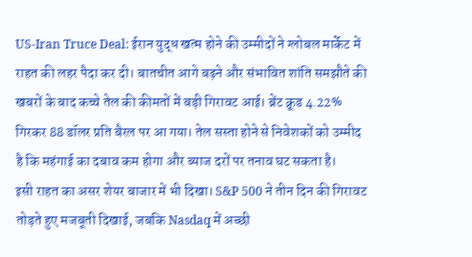US-Iran Truce Deal: ईरान युद्ध खत्म होने की उम्मीदों ने ग्लोबल मार्केट में राहत की लहर पैदा कर दी। बातचीत आगे बढ़ने और संभावित शांति समझौते की खबरों के बाद कच्चे तेल की कीमतों में बड़ी गिरावट आई। ब्रेंट क्रूड 4.22% गिरकर 88 डॉलर प्रति बैरल पर आ गया। तेल सस्ता होने से निवेशकों को उम्मीद है कि महंगाई का दबाव कम होगा और ब्याज दरों पर तनाव घट सकता है।
इसी राहत का असर शेयर बाजार में भी दिखा। S&P 500 ने तीन दिन की गिरावट तोड़ते हुए मजबूती दिखाई, जबकि Nasdaq में अच्छी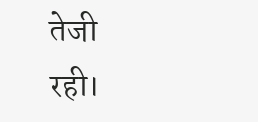तेजी रही।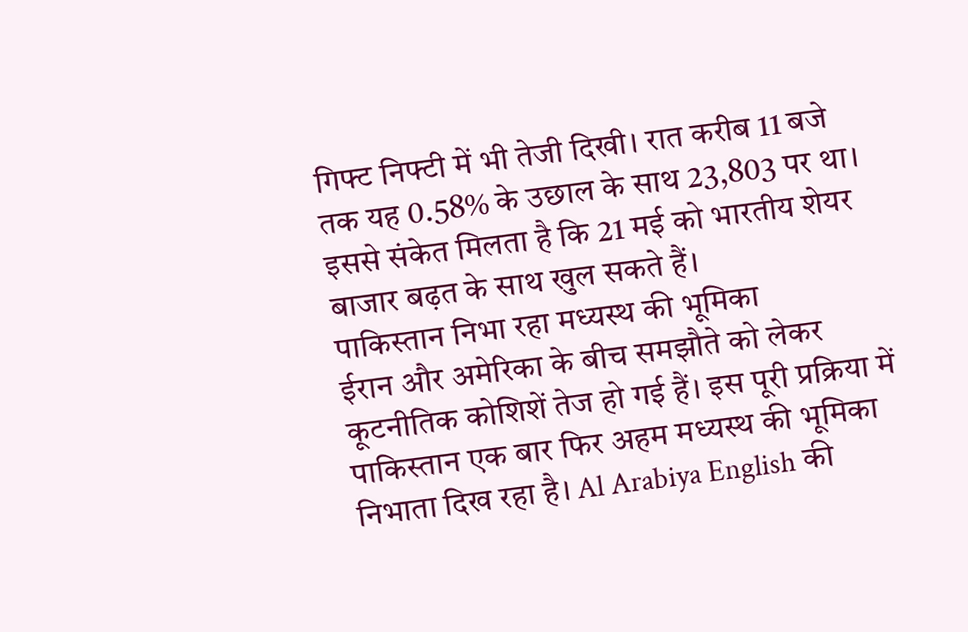गिफ्ट निफ्टी में भी तेजी दिखी। रात करीब 11 बजे तक यह 0.58% के उछाल के साथ 23,803 पर था। इससे संकेत मिलता है कि 21 मई को भारतीय शेयर बाजार बढ़त के साथ खुल सकते हैं।
पाकिस्तान निभा रहा मध्यस्थ की भूमिका
ईरान और अमेरिका के बीच समझौते को लेकर कूटनीतिक कोशिशें तेज हो गई हैं। इस पूरी प्रक्रिया में पाकिस्तान एक बार फिर अहम मध्यस्थ की भूमिका निभाता दिख रहा है। Al Arabiya English की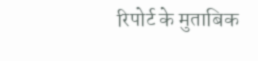रिपोर्ट के मुताबिक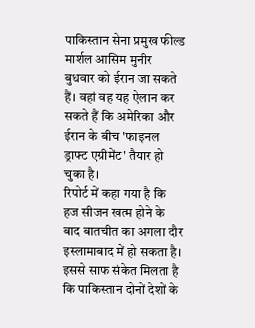पाकिस्तान सेना प्रमुख फील्ड मार्शल आसिम मुनीर बुधवार को ईरान जा सकते हैं। वहां वह यह ऐलान कर सकते हैं कि अमेरिका और ईरान के बीच 'फाइनल ड्राफ्ट एग्रीमेंट' तैयार हो चुका है।
रिपोर्ट में कहा गया है कि हज सीजन खत्म होने के बाद बातचीत का अगला दौर इस्लामाबाद में हो सकता है। इससे साफ संकेत मिलता है कि पाकिस्तान दोनों देशों के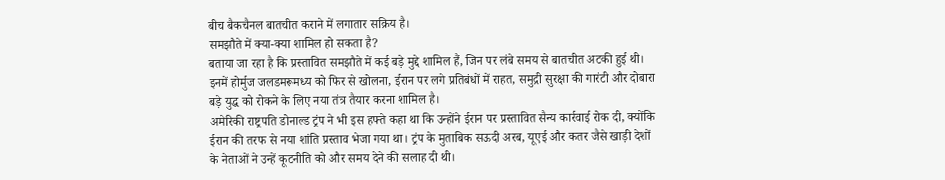बीच बैकचैनल बातचीत कराने में लगातार सक्रिय है।
समझौते में क्या-क्या शामिल हो सकता है?
बताया जा रहा है कि प्रस्तावित समझौते में कई बड़े मुद्दे शामिल हैं, जिन पर लंबे समय से बातचीत अटकी हुई थी। इनमें होर्मुज जलडमरूमध्य को फिर से खोलना, ईरान पर लगे प्रतिबंधों में राहत, समुद्री सुरक्षा की गारंटी और दोबारा बड़े युद्ध को रोकने के लिए नया तंत्र तैयार करना शामिल है।
अमेरिकी राष्ट्रपति डोनाल्ड ट्रंप ने भी इस हफ्ते कहा था कि उन्होंने ईरान पर प्रस्तावित सैन्य कार्रवाई रोक दी, क्योंकि ईरान की तरफ से नया शांति प्रस्ताव भेजा गया था। ट्रंप के मुताबिक सऊदी अरब, यूएई और कतर जैसे खाड़ी देशों के नेताओं ने उन्हें कूटनीति को और समय देने की सलाह दी थी।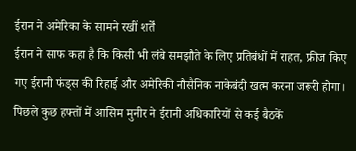ईरान ने अमेरिका के सामने रखीं शर्तें
ईरान ने साफ कहा है कि किसी भी लंबे समझौते के लिए प्रतिबंधों में राहत, फ्रीज किए गए ईरानी फंड्स की रिहाई और अमेरिकी नौसैनिक नाकेबंदी खत्म करना जरूरी होगा। पिछले कुछ हफ्तों में आसिम मुनीर ने ईरानी अधिकारियों से कई बैठकें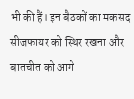भी की हैं। इन बैठकों का मकसद सीजफायर को स्थिर रखना और बातचीत को आगे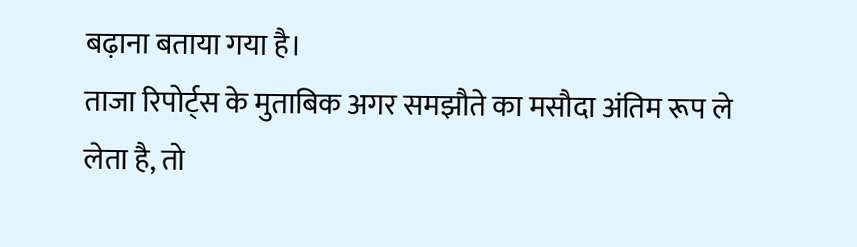बढ़ाना बताया गया है।
ताजा रिपोर्ट्स के मुताबिक अगर समझौते का मसौदा अंतिम रूप ले लेता है, तो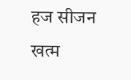हज सीजन खत्म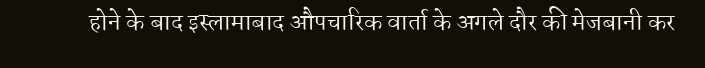होने के बाद इस्लामाबाद औपचारिक वार्ता के अगले दौर की मेजबानी कर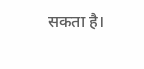सकता है।